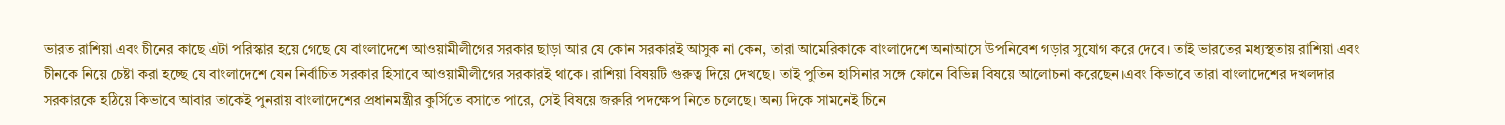ভারত রাশিয়া এবং চীনের কাছে এটা পরিস্কার হয়ে গেছে যে বাংলাদেশে আওয়ামীলীগের সরকার ছাড়া আর যে কোন সরকারই আসুক না কেন, তারা আমেরিকাকে বাংলাদেশে অনাআসে উপনিবেশ গড়ার সুযোগ করে দেবে। তাই ভারতের মধ্যস্থতায় রাশিয়া এবং চীনকে নিয়ে চেষ্টা করা হচ্ছে যে বাংলাদেশে যেন নির্বাচিত সরকার হিসাবে আওয়ামীলীগের সরকারই থাকে। রাশিয়া বিষয়টি গুরুত্ব দিয়ে দেখছে। তাই পুতিন হাসিনার সঙ্গে ফোনে বিভিন্ন বিষয়ে আলোচনা করেছেন।এবং কিভাবে তারা বাংলাদেশের দখলদার সরকারকে হঠিয়ে কিভাবে আবার তাকেই পুনরায় বাংলাদেশের প্রধানমন্ত্রীর কুর্সিতে বসাতে পারে, সেই বিষয়ে জরুরি পদক্ষেপ নিতে চলেছে। অন্য দিকে সামনেই চিনে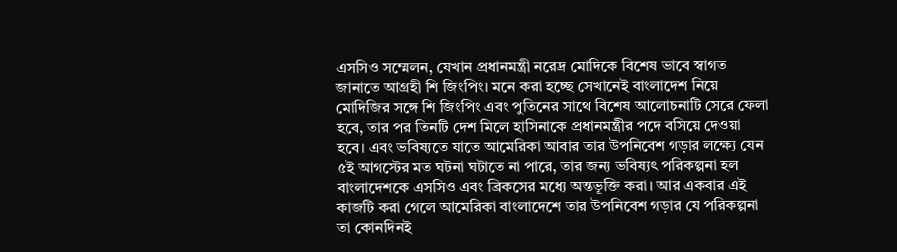এসসিও সম্মেলন, যেখান প্রধানমন্ত্রী নরেদ্র মোদিকে বিশেষ ভাবে স্বাগত জানাতে আগ্রহী শি জিংপিং। মনে করা হচ্ছে সেখানেই বাংলাদেশ নিয়ে মোদিজির সঙ্গে শি জিংপিং এবং পুতিনের সাথে বিশেষ আলোচনাটি সেরে ফেলা হবে, তার পর তিনটি দেশ মিলে হাসিনাকে প্রধানমন্ত্রীর পদে বসিয়ে দেওয়া হবে। এবং ভবিষ্যতে যাতে আমেরিকা আবার তার উপনিবেশ গড়ার লক্ষ্যে যেন ৫ই আগস্টের মত ঘটনা ঘটাতে না পারে, তার জন্য ভবিষ্যৎ পরিকল্পনা হল বাংলাদেশকে এসসিও এবং ব্রিকসের মধ্যে অন্তভূক্তি করা। আর একবার এই কাজটি করা গেলে আমেরিকা বাংলাদেশে তার উপনিবেশ গড়ার যে পরিকল্পনা তা কোনদিনই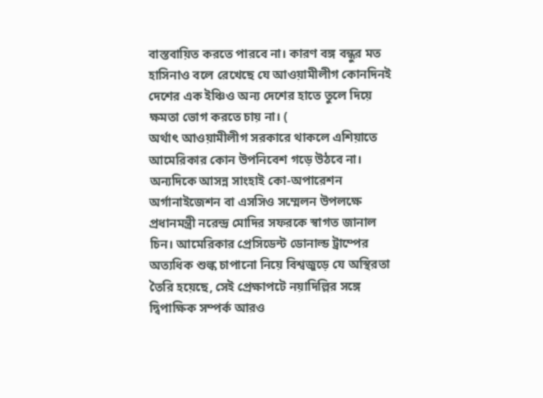বাস্তবায়িত করতে পারবে না। কারণ বঙ্গ বন্ধুর মত হাসিনাও বলে রেখেছে যে আওয়ামীলীগ কোনদিনই দেশের এক ইঞ্চিও অন্য দেশের হাতে তুলে দিয়ে ক্ষমতা ভোগ করতে চায় না। (
অর্থাৎ আওয়ামীলীগ সরকারে থাকলে এশিয়াতে আমেরিকার কোন উপনিবেশ গড়ে উঠবে না।
অন্যদিকে আসন্ন সাংহাই কো-অপারেশন অর্গানাইজেশন বা এসসিও সম্মেলন উপলক্ষে প্রধানমন্ত্রী নরেন্দ্র মোদির সফরকে স্বাগত জানাল চিন। আমেরিকার প্রেসিডেন্ট ডোনাল্ড ট্রাম্পের অত্যধিক শুল্ক চাপানো নিয়ে বিশ্বজুড়ে যে অস্থিরতা তৈরি হয়েছে, সেই প্রেক্ষাপটে নয়াদিল্লির সঙ্গে দ্বিপাক্ষিক সম্পর্ক আরও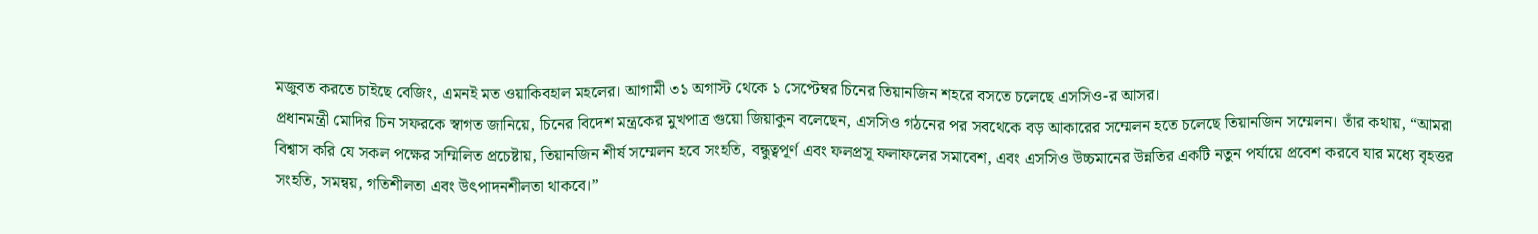মজুবত করতে চাইছে বেজিং, এমনই মত ওয়াকিবহাল মহলের। আগামী ৩১ অগাস্ট থেকে ১ সেপ্টেম্বর চিনের তিয়ানজিন শহরে বসতে চলেছে এসসিও-র আসর।
প্রধানমন্ত্রী মোদির চিন সফরকে স্বাগত জানিয়ে, চিনের বিদেশ মন্ত্রকের মুখপাত্র গুয়ো জিয়াকুন বলেছেন, এসসিও গঠনের পর সবথেকে বড় আকারের সম্মেলন হতে চলেছে তিয়ানজিন সম্মেলন। তাঁর কথায়, “আমরা বিশ্বাস করি যে সকল পক্ষের সম্মিলিত প্রচেষ্টায়, তিয়ানজিন শীর্ষ সম্মেলন হবে সংহতি, বন্ধুত্বপূর্ণ এবং ফলপ্রসূ ফলাফলের সমাবেশ, এবং এসসিও উচ্চমানের উন্নতির একটি নতুন পর্যায়ে প্রবেশ করবে যার মধ্যে বৃহত্তর সংহতি, সমন্বয়, গতিশীলতা এবং উৎপাদনশীলতা থাকবে।”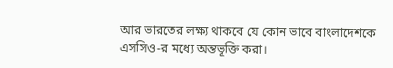আর ভারতের লক্ষ্য থাকবে যে কোন ভাবে বাংলাদেশকে এসসিও-র মধ্যে অন্তভূক্তি করা।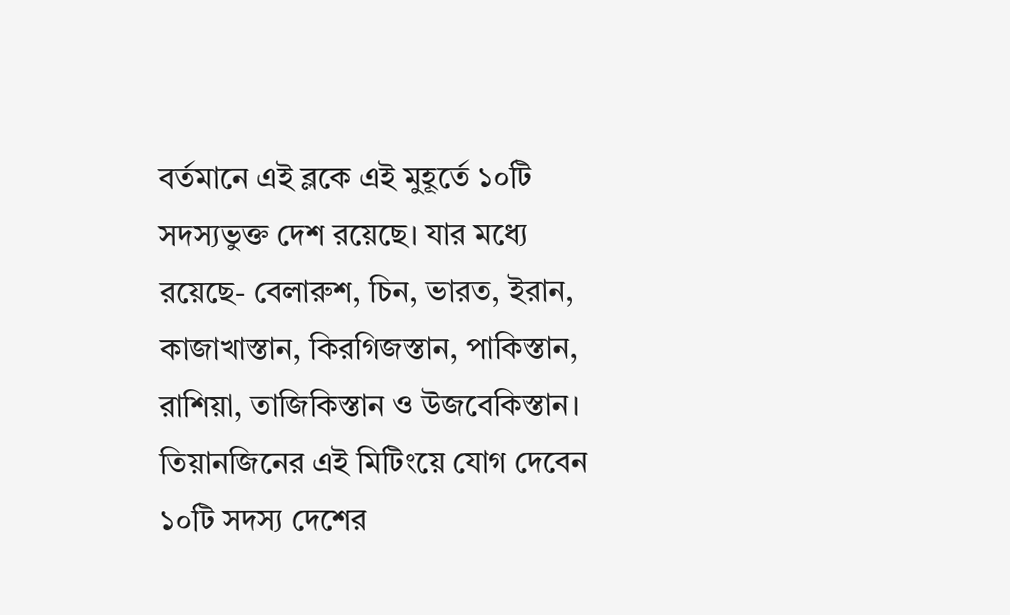বর্তমানে এই ব্লকে এই মুহূর্তে ১০টি সদস্যভুক্ত দেশ রয়েছে। যার মধ্যে রয়েছে- বেলারুশ, চিন, ভারত, ইরান, কাজাখাস্তান, কিরগিজস্তান, পাকিস্তান, রাশিয়া, তাজিকিস্তান ও উজবেকিস্তান। তিয়ানজিনের এই মিটিংয়ে যোগ দেবেন ১০টি সদস্য দেশের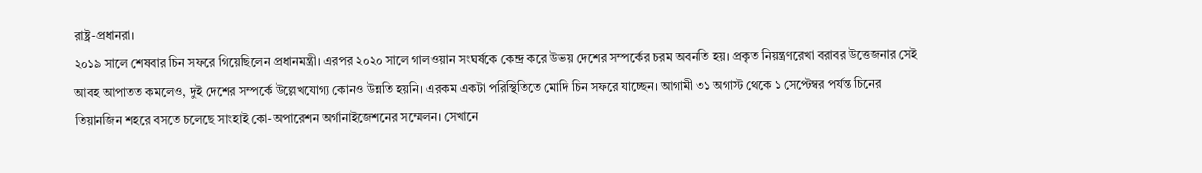রাষ্ট্র-প্রধানরা।
২০১৯ সালে শেষবার চিন সফরে গিয়েছিলেন প্রধানমন্ত্রী। এরপর ২০২০ সালে গালওয়ান সংঘর্ষকে কেন্দ্র করে উভয় দেশের সম্পর্কের চরম অবনতি হয়। প্রকৃত নিয়ন্ত্রণরেখা বরাবর উত্তেজনার সেই আবহ আপাতত কমলেও, দুই দেশের সম্পর্কে উল্লেখযোগ্য কোনও উন্নতি হয়নি। এরকম একটা পরিস্থিতিতে মোদি চিন সফরে যাচ্ছেন। আগামী ৩১ অগাস্ট থেকে ১ সেপ্টেম্বর পর্যন্ত চিনের তিয়ানজিন শহরে বসতে চলেছে সাংহাই কো-অপারেশন অর্গানাইজেশনের সম্মেলন। সেখানে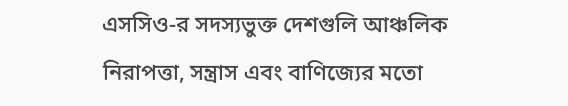এসসিও-র সদস্যভুক্ত দেশগুলি আঞ্চলিক নিরাপত্তা, সন্ত্রাস এবং বাণিজ্যের মতো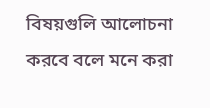বিষয়গুলি আলোচনা করবে বলে মনে করা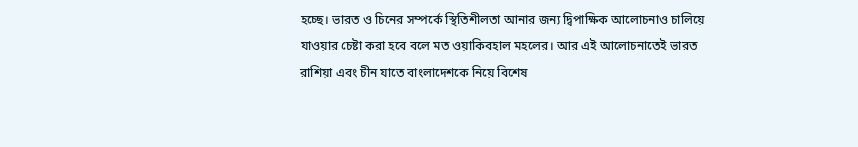হচ্ছে। ভারত ও চিনের সম্পর্কে স্থিতিশীলতা আনার জন্য দ্বিপাক্ষিক আলোচনাও চালিয়ে যাওয়ার চেষ্টা করা হবে বলে মত ওয়াকিবহাল মহলের। আর এই আলোচনাতেই ভারত রাশিয়া এবং চীন যাতে বাংলাদেশকে নিয়ে বিশেষ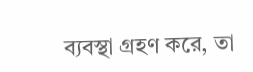ব্যবস্থা গ্রহণ করে, তা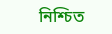নিশ্চিত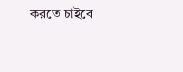করতে চাইবে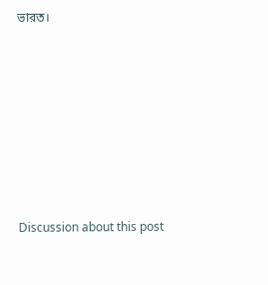ভারত।












Discussion about this post